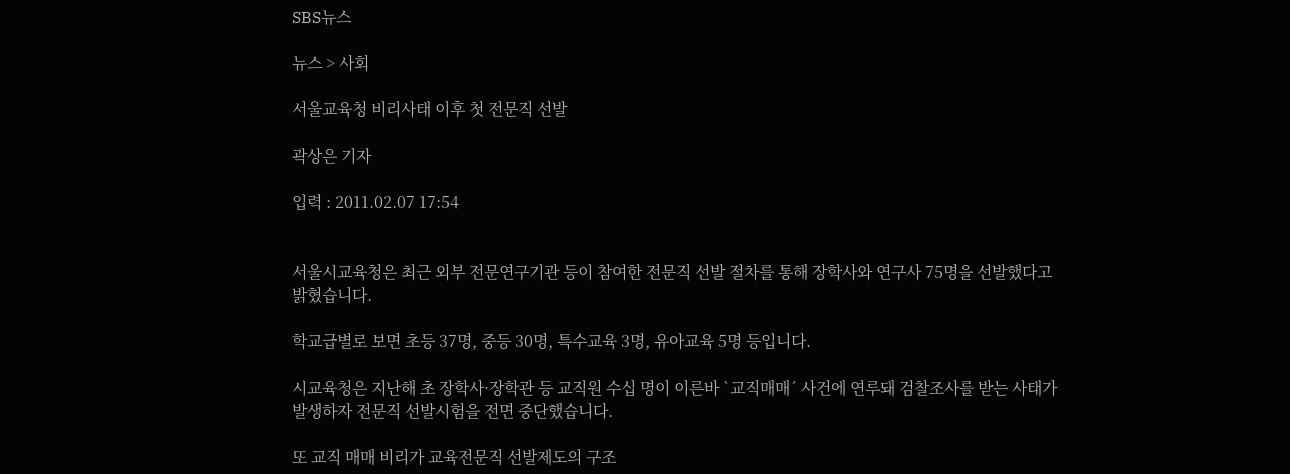SBS뉴스

뉴스 > 사회

서울교육청 비리사태 이후 첫 전문직 선발

곽상은 기자

입력 : 2011.02.07 17:54


서울시교육청은 최근 외부 전문연구기관 등이 참여한 전문직 선발 절차를 통해 장학사와 연구사 75명을 선발했다고 밝혔습니다.

학교급별로 보면 초등 37명, 중등 30명, 특수교육 3명, 유아교육 5명 등입니다.

시교육청은 지난해 초 장학사·장학관 등 교직원 수십 명이 이른바 `교직매매´ 사건에 연루돼 검찰조사를 받는 사태가 발생하자 전문직 선발시험을 전면 중단했습니다.

또 교직 매매 비리가 교육전문직 선발제도의 구조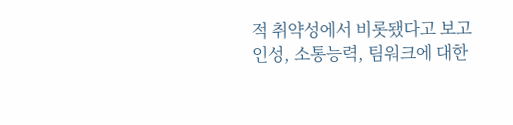적 취약성에서 비롯됐다고 보고 인성, 소통능력, 팀워크에 대한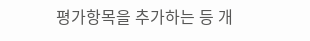평가항목을 추가하는 등 개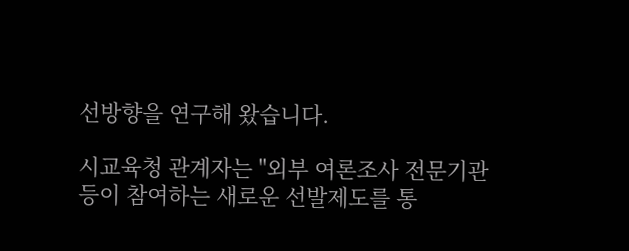선방향을 연구해 왔습니다.

시교육청 관계자는 "외부 여론조사 전문기관 등이 참여하는 새로운 선발제도를 통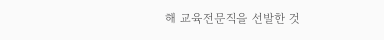해 교육전문직을 선발한 것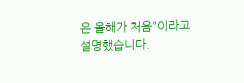은 올해가 처음"이라고 설명했습니다.